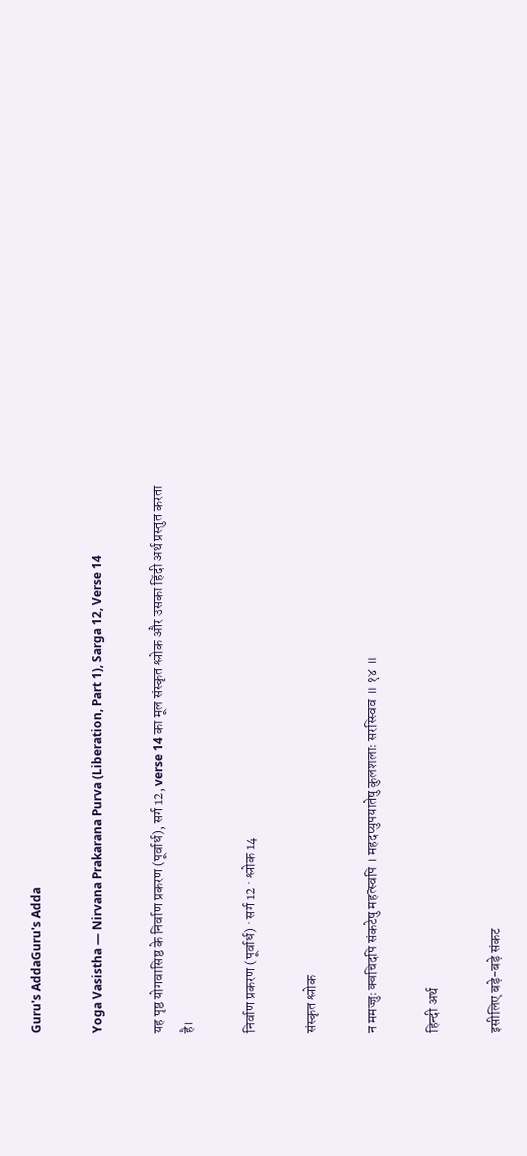Guru's AddaGuru's Adda

Yoga Vasistha — Nirvana Prakarana Purva (Liberation, Part 1), Sarga 12, Verse 14

यह पृष्ठ योगवासिष्ठ के निर्वाण प्रकरण (पूर्वार्ध), सर्ग 12, verse 14 का मूल संस्कृत श्लोक और उसका हिंदी अर्थ प्रस्तुत करता है।

निर्वाण प्रकरण (पूर्वार्ध) · सर्ग 12 · श्लोक 14

संस्कृत श्लोक

न ममज्जुः क्वचिदपि संकटेषु महत्स्वपि । महदप्युपयातेषु कुलशलाः सरस्स्विव ॥ १४ ॥

हिन्दी अर्थ

इसीलिए बड़े-बड़े संकट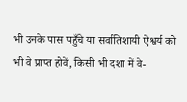भी उनके पास पहुँचे या सर्वातिशायी ऐश्वर्य को भी वे प्राप्त होवें, किसी भी दशा में वे-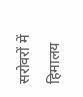सरोवरों में हिमालय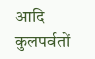आदि कुलपर्वतों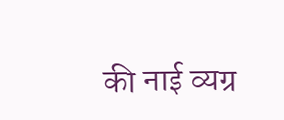की नाई व्यग्र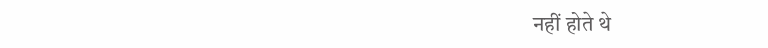नहीं होते थे